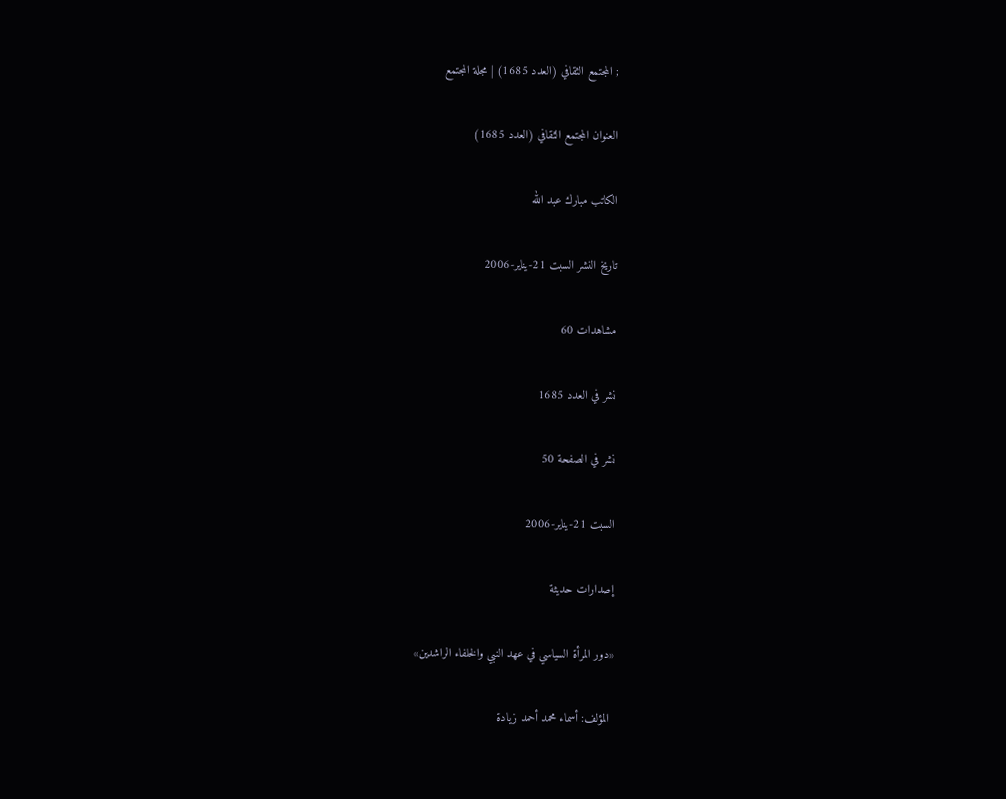; المجتمع الثقافي (العدد 1685) | مجلة المجتمع

العنوان المجتمع الثقافي (العدد 1685)

الكاتب مبارك عبد الله

تاريخ النشر السبت 21-يناير-2006

مشاهدات 60

نشر في العدد 1685

نشر في الصفحة 50

السبت 21-يناير-2006

إصدارات حديثة

«دور المرأة السياسي في عهد النبي والخلفاء الراشدين»

 المؤلف: أسماء محمد أحمد زيادة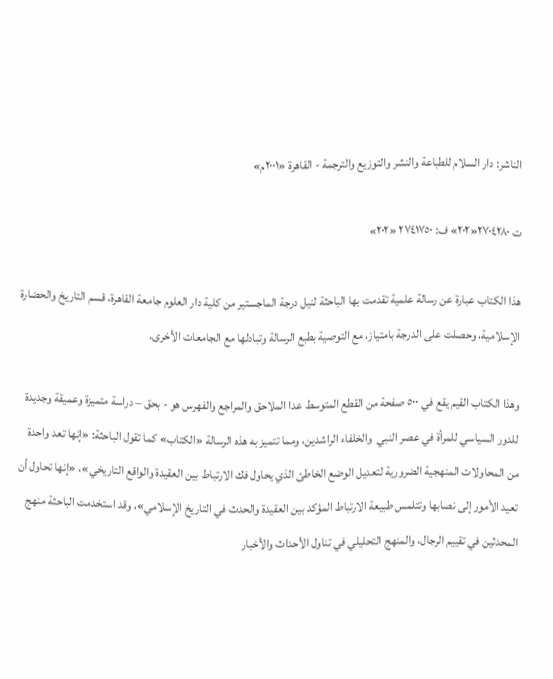الناشر: دار السلام للطباعة والنشر والتوزيع والترجمة - القاهرة «٢٠٠١م»

ت ٢٧٠٤٢٨٠«۲۰۲» ف: ٢٧٤١٧٥٠ «٢٠٢»

هذا الكتاب عبارة عن رسالة علمية تقدمت بها الباحثة لنيل درجة الماجستير من كلية دار العلوم جامعة القاهرة، قسم التاريخ والحضارة الإسلامية، وحصلت على الدرجة بامتياز، مع التوصية بطبع الرسالة وتبادلها مع الجامعات الأخرى.

وهذا الكتاب القيم يقع في ٥٠٠ صفحة من القطع المتوسط عدا الملاحق والمراجع والفهرس هو - بحق – دراسة متميزة وعميقة وجديدة للدور السياسي للمرأة في عصر النبي  والخلفاء الراشدين، ومما تتميز به هذه الرسالة «الكتاب» كما تقول الباحثة: «إنها تعد واحدة من المحاولات المنهجية الضرورية لتعديل الوضع الخاطئ الذي يحاول فك الارتباط بين العقيدة والواقع التاريخي»، «إنها تحاول أن تعيد الأمور إلى نصابها وتتلمس طبيعة الارتباط المؤكد بين العقيدة والحدث في التاريخ الإسلامي»، وقد استخدمت الباحثة منهج المحدثين في تقييم الرجال، والمنهج التحليلي في تناول الأحداث والأخبار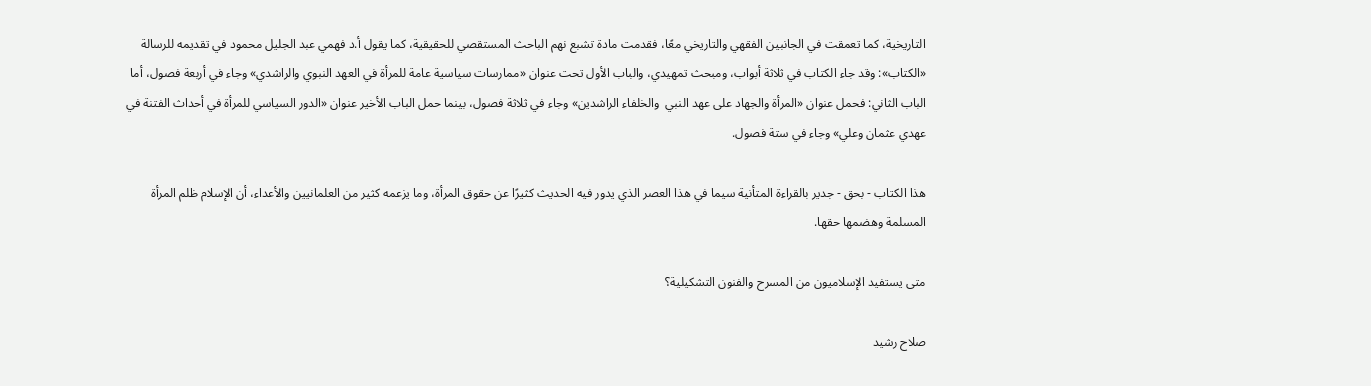التاريخية، كما تعمقت في الجانبين الفقهي والتاريخي معًا، فقدمت مادة تشبع نهم الباحث المستقصي للحقيقية، كما يقول أ.د فهمي عبد الجليل محمود في تقديمه للرسالة «الكتاب»: وقد جاء الكتاب في ثلاثة أبواب، ومبحث تمهيدي، والباب الأول تحت عنوان «ممارسات سياسية عامة للمرأة في العهد النبوي والراشدي» وجاء في أربعة فصول، أما الباب الثاني: فحمل عنوان «المرأة والجهاد على عهد النبي  والخلفاء الراشدين» وجاء في ثلاثة فصول، بينما حمل الباب الأخير عنوان «الدور السياسي للمرأة في أحداث الفتنة في عهدي عثمان وعلي» وجاء في ستة فصول.

هذا الكتاب - بحق - جدير بالقراءة المتأنية سيما في هذا العصر الذي يدور فيه الحديث كثيرًا عن حقوق المرأة، وما يزعمه كثير من العلمانيين والأعداء، أن الإسلام ظلم المرأة المسلمة وهضمها حقها.

متى يستفيد الإسلاميون من المسرح والفنون التشكيلية؟

صلاح رشيد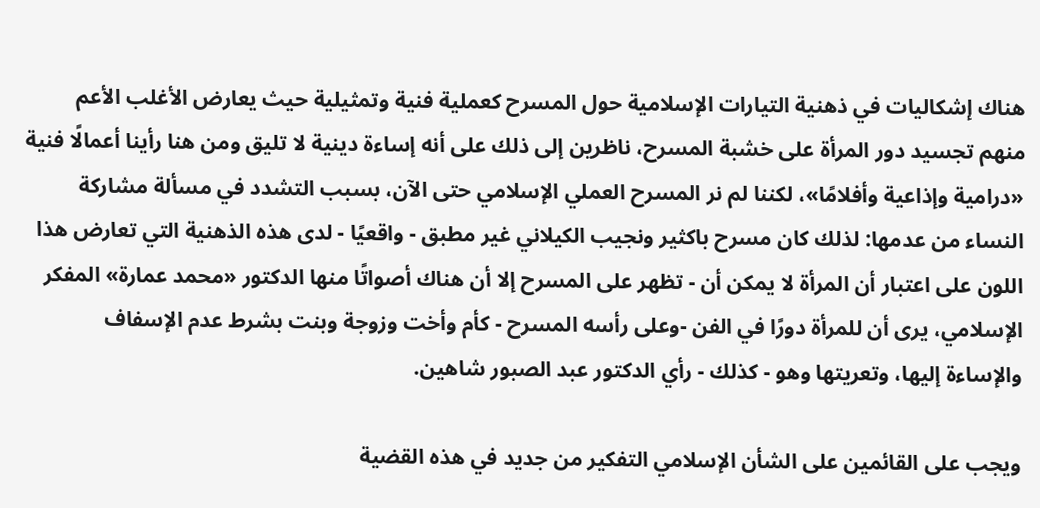هناك إشكاليات في ذهنية التيارات الإسلامية حول المسرح كعملية فنية وتمثيلية حيث يعارض الأغلب الأعم منهم تجسيد دور المرأة على خشبة المسرح، ناظرين إلى ذلك على أنه إساءة دينية لا تليق ومن هنا رأينا أعمالًا فنية «درامية وإذاعية وأفلامًا»، لكننا لم نر المسرح العملي الإسلامي حتى الآن، بسبب التشدد في مسألة مشاركة النساء من عدمها: لذلك كان مسرح باكثير ونجيب الكيلاني غير مطبق - واقعيًا - لدى هذه الذهنية التي تعارض هذا اللون على اعتبار أن المرأة لا يمكن أن - تظهر على المسرح إلا أن هناك أصواتًا منها الدكتور «محمد عمارة» المفكر الإسلامي، يرى أن للمرأة دورًا في الفن -وعلى رأسه المسرح - كأم وأخت وزوجة وبنت بشرط عدم الإسفاف والإساءة إليها، وتعريتها وهو - كذلك - رأي الدكتور عبد الصبور شاهين.

ويجب على القائمين على الشأن الإسلامي التفكير من جديد في هذه القضية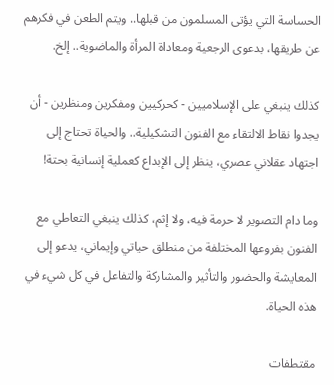الحساسة التي يؤتى المسلمون من قبلها.. ويتم الطعن في فكرهم عن طريقها، بدعوى الرجعية ومعاداة المرأة والماضوية.. إلخ.

كذلك ينبغي على الإسلاميين - كحركيين ومفكرين ومنظرين - أن يجدوا نقاط الالتقاء مع الفنون التشكيلية.. والحياة تحتاج إلى اجتهاد عقلاني عصري، ينظر إلى الإبداع كعملية إنسانية بحتة!

وما دام التصوير لا حرمة فيه، ولا إثم، كذلك ينبغي التعاطي مع الفنون بفروعها المختلفة من منطلق حياتي وإيماني، يدعو إلى المعايشة والحضور والتأثير والمشاركة والتفاعل في كل شيء في هذه الحياة.

مقتطفات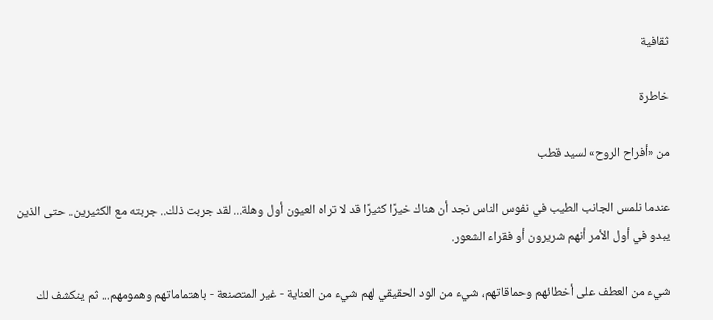ثقافية

خاطرة

من «أفراح الروح» لسيد قطب

عندما نلمس الجانب الطيب في نفوس الناس نجد أن هناك خيرًا كثيرًا قد لا تراه العيون أول وهلة... لقد جربت ذلك.. جربته مع الكثيرين.. حتى الذين يبدو في أول الأمر أنهم شريرون أو فقراء الشعور.

شيء من العطف على أخطائهم وحماقاتهم، شيء من الود الحقيقي لهم شيء من العناية - غير المتصنعة - باهتماماتهم وهمومهم... ثم ينكشف لك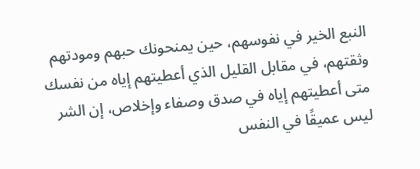النبع الخير في نفوسهم، حين يمنحونك حبهم ومودتهم وثقتهم، في مقابل القليل الذي أعطيتهم إياه من نفسك متى أعطيتهم إياه في صدق وصفاء وإخلاص، إن الشر ليس عميقًا في النفس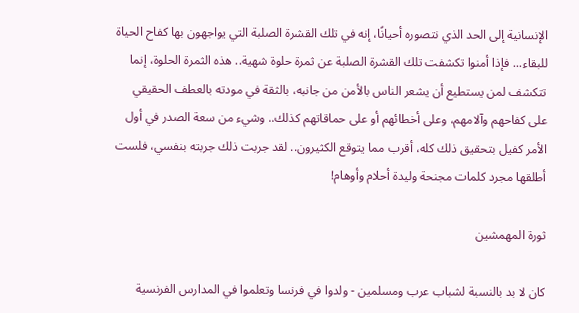الإنسانية إلى الحد الذي نتصوره أحيانًا، إنه في تلك القشرة الصلبة التي يواجهون بها كفاح الحياة للبقاء... فإذا أمنوا تكشفت تلك القشرة الصلبة عن ثمرة حلوة شهية.. هذه الثمرة الحلوة، إنما تتكشف لمن يستطيع أن يشعر الناس بالأمن من جانبه، بالثقة في مودته بالعطف الحقيقي على كفاحهم وآلامهم، وعلى أخطائهم أو على حماقاتهم كذلك.. وشيء من سعة الصدر في أول الأمر كفيل بتحقيق ذلك كله، أقرب مما يتوقع الكثيرون.. لقد جربت ذلك جربته بنفسي، فلست أطلقها مجرد كلمات مجنحة وليدة أحلام وأوهام!

ثورة المهمشين

كان لا بد بالنسبة لشباب عرب ومسلمين - ولدوا في فرنسا وتعلموا في المدارس الفرنسية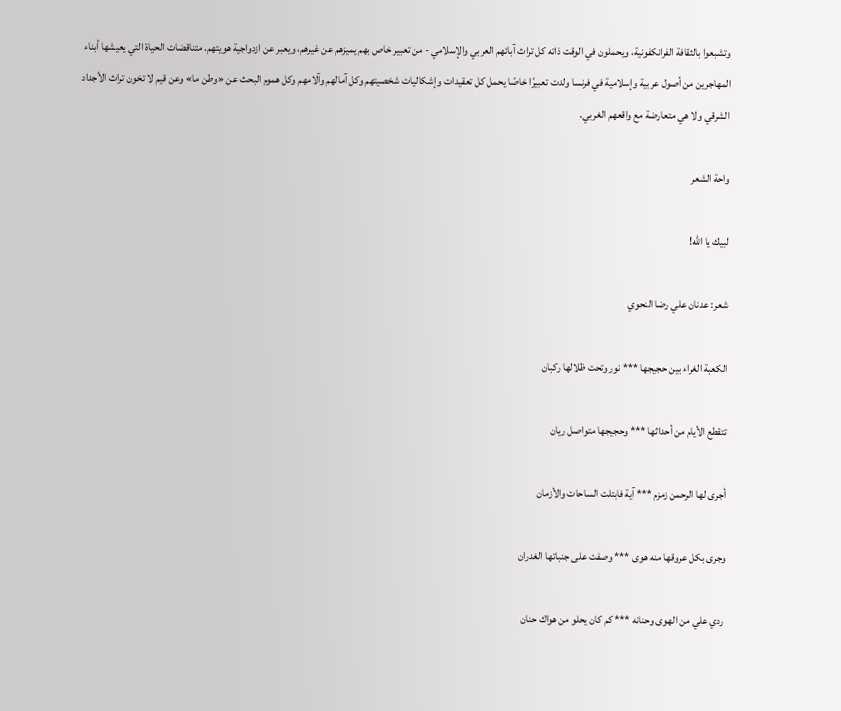وتشبعوا بالثقافة الفرانكفونية، ويحملون في الوقت ذاته كل تراث آبائهم العربي والإسلامي - من تعبير خاص بهم يميزهم عن غيرهم، ويعبر عن ازدواجية هويتهم. متناقضات الحياة التي يعيشها أبناء المهاجرين من أصول عربية وإسلامية في فرنسا ولدت تعبيرًا خاصًا يحمل كل تعقيدات وإشكاليات شخصيتهم وكل آمالهم وآلامهم وكل هموم البحث عن «وطن ما» وعن قيم لا تخون تراث الأجداد الشرقي ولا هي متعارضة مع واقعهم الغربي.

واحة الشعر

لبيك يا الله!

شعر: عدنان علي رضا النحوي

الكعبة الغراء بين حجيجها *** نور وتحت ظلالها ركبان

تتقطع الأيام من أحداثها *** وحجيجها متواصل ريان

أجرى لها الرحمن زمزم *** آية فابتلت الساحات والأزمان

وجرى بكل عروقها منه هوى *** وصفت على جنباتها الغدران

 ردي علي من الهوى وحنانه *** كم كان يحلو من هواك حنان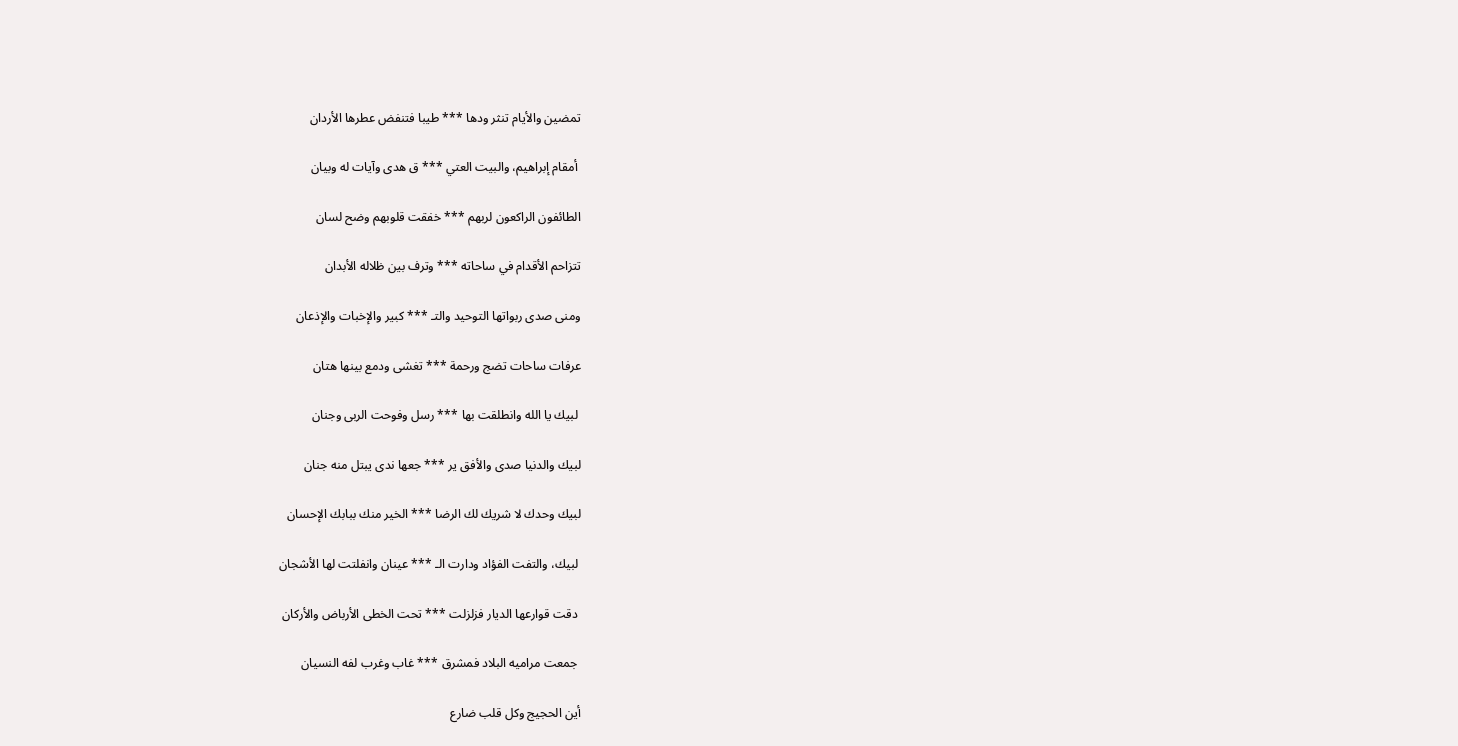تمضين والأيام تنثر ودها *** طيبا فتنفض عطرها الأردان

 أمقام إبراهيم، والبيت العتي *** ق هدى وآيات له وبيان

الطائفون الراكعون لربهم *** خفقت قلوبهم وضح لسان

تتزاحم الأقدام في ساحاته *** وترف بين ظلاله الأبدان

ومنى صدى ربواتها التوحيد والتـ *** كبير والإخبات والإذعان

عرفات ساحات تضج ورحمة *** تغشى ودمع بينها هتان

 لبيك يا الله وانطلقت بها *** رسل وفوحت الربى وجنان

لبيك والدنيا صدى والأفق ير *** جعها ندى يبتل منه جنان

لبيك وحدك لا شريك لك الرضا *** الخير منك ببابك الإحسان

 لبيك، والتفت الفؤاد ودارت الـ *** عينان وانفلتت لها الأشجان

 دقت قوارعها الديار فزلزلت *** تحت الخطى الأرباض والأركان

 جمعت مراميه البلاد فمشرق *** غاب وغرب لفه النسيان

أين الحجيج وكل قلب ضارع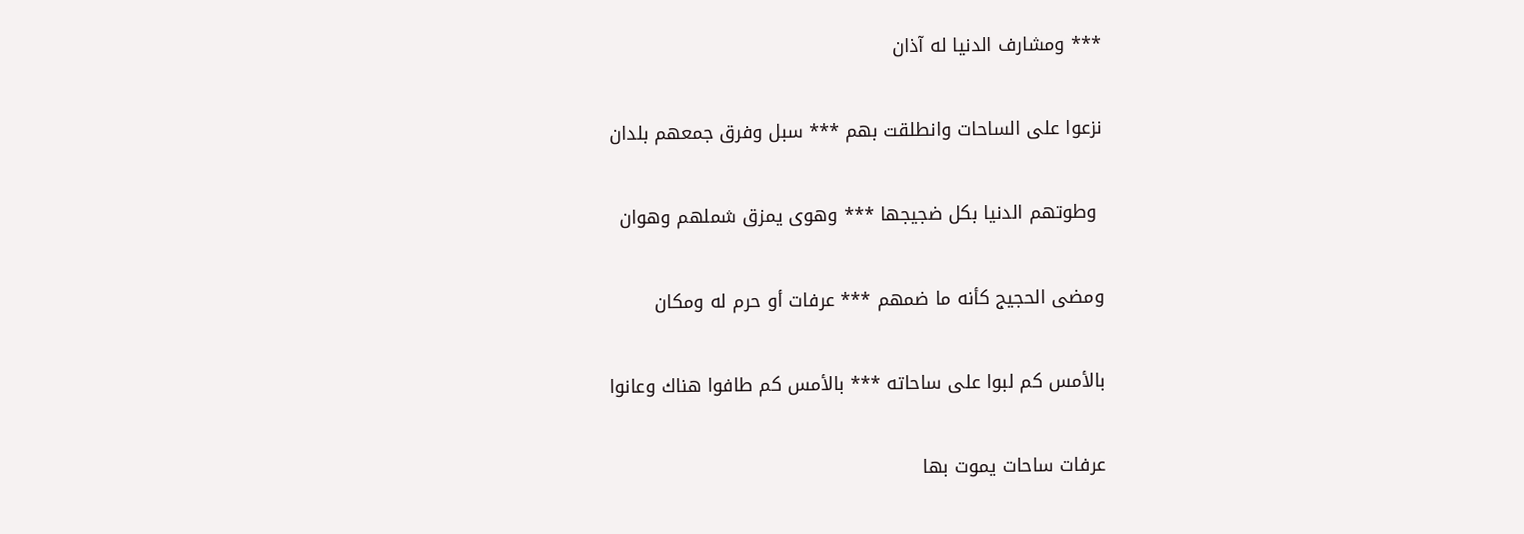*** ومشارف الدنيا له آذان

نزعوا على الساحات وانطلقت بهم *** سبل وفرق جمعهم بلدان

 وطوتهم الدنيا بكل ضجيجها *** وهوى يمزق شملهم وهوان

ومضى الحجيج كأنه ما ضمهم *** عرفات أو حرم له ومكان

بالأمس كم لبوا على ساحاته *** بالأمس كم طافوا هناك وعانوا

عرفات ساحات يموت بها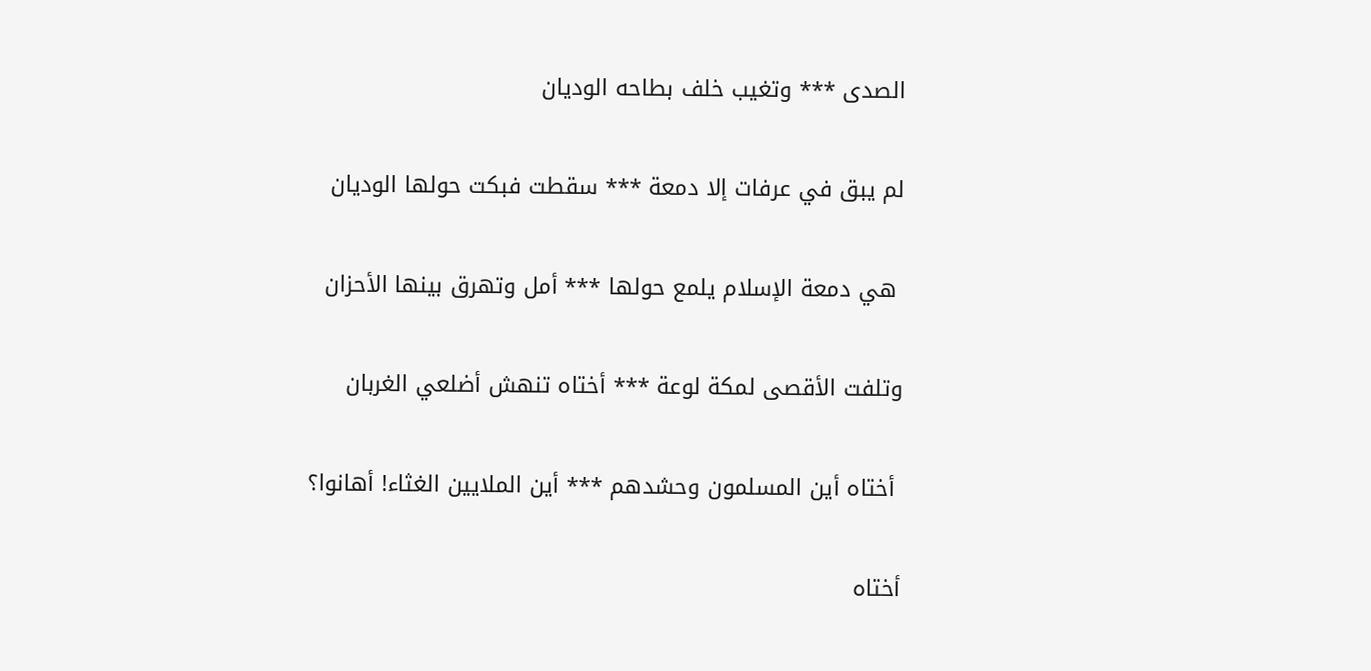الصدى *** وتغيب خلف بطاحه الوديان

لم يبق في عرفات إلا دمعة *** سقطت فبكت حولها الوديان

 هي دمعة الإسلام يلمع حولها *** أمل وتهرق بينها الأحزان

وتلفت الأقصى لمكة لوعة *** أختاه تنهش أضلعي الغربان

 أختاه أين المسلمون وحشدهم *** أين الملايين الغثاء! أهانوا؟

أختاه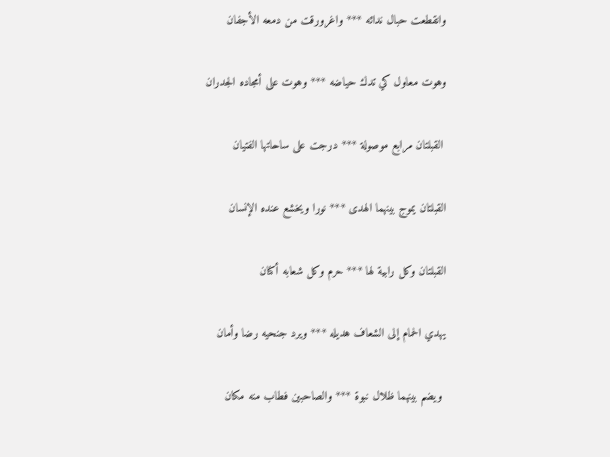وانقطعت حبال ندائه *** واغرورقت من دمعه الأجفان

وهوت معاول كي تدك حياضه *** وهوت على أمجاده الجدران

 القبلتان مرابع موصولة *** درجت على ساحاتها الفتيان

القبلتان يموج بينهما الهدى *** نورا ويخشع عنده الإنسان

القبلتان وكل رابية لها *** حرم وكل شعابه أكنان

يهدي الحمام إلى الشعاف هديله *** ويرد جنحيه رضا وأمان

 ويضم بينهما ظلال نبوة *** والصاحبين فطاب منه مكان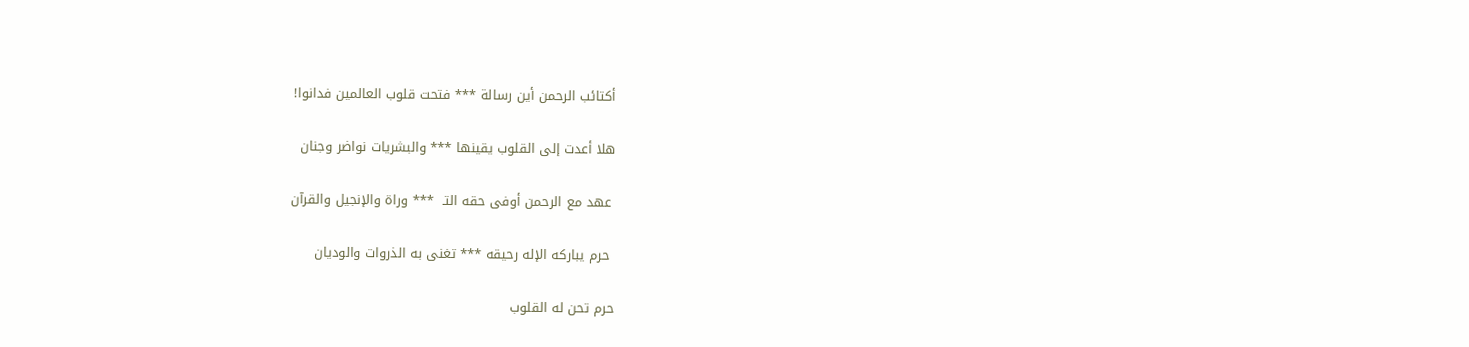أكتائب الرحمن أين رسالة *** فتحت قلوب العالمين فدانوا!

هلا أعدت إلى القلوب يقينها *** والبشريات نواضر وجنان

 عهد مع الرحمن أوفى حقه التـ  *** وراة والإنجيل والقرآن

 حرم يباركه الإله رحيقه *** تغنى به الذروات والوديان

حرم تحن له القلوب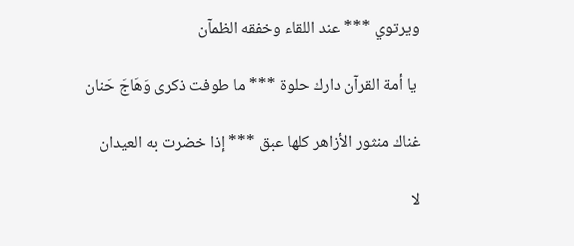ويرتوي *** عند اللقاء وخفقه الظمآن

 يا أمة القرآن دارك حلوة *** ما طوفت ذكرى وَهَاجَ حَنان

غناك منثور الأزاهر كلها عبق *** إذا خضرت به العيدان

لا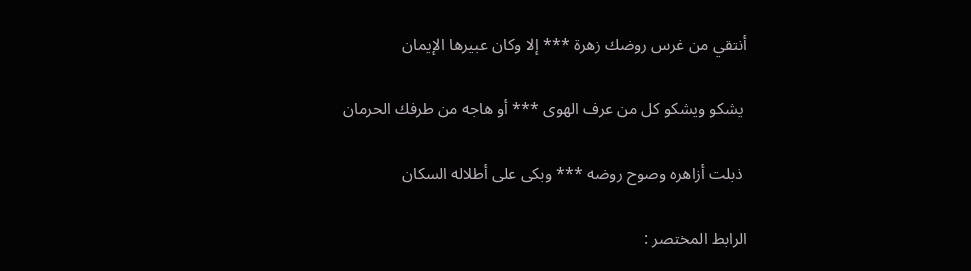أنتقي من غرس روضك زهرة *** إلا وكان عبيرها الإيمان

 يشكو ويشكو كل من عرف الهوى *** أو هاجه من طرفك الحرمان

 ذبلت أزاهره وصوح روضه *** وبكى على أطلاله السكان

الرابط المختصر :